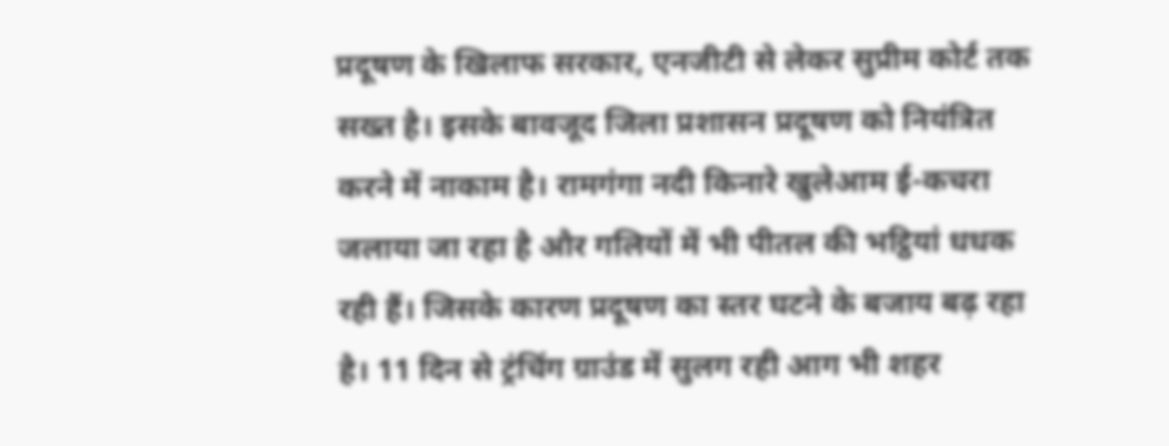प्रदूषण के खिलाफ सरकार, एनजीटी से लेकर सुप्रीम कोर्ट तक सख्त है। इसके बावजूद जिला प्रशासन प्रदूषण को नियंत्रित करने में नाकाम है। रामगंगा नदी किनारे खुलेआम ई-कचरा जलाया जा रहा है और गलियों में भी पीतल की भट्ठियां धधक रही हैं। जिसके कारण प्रदूषण का स्तर घटने के बजाय बढ़ रहा है। 11 दिन से ट्रंचिंग ग्राउंड में सुलग रही आग भी शहर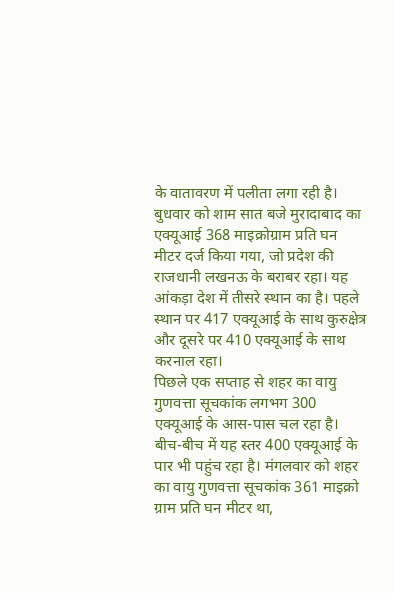के वातावरण में पलीता लगा रही है।
बुधवार को शाम सात बजे मुरादाबाद का एक्यूआई 368 माइक्रोग्राम प्रति घन मीटर दर्ज किया गया, जो प्रदेश की राजधानी लखनऊ के बराबर रहा। यह आंकड़ा देश में तीसरे स्थान का है। पहले स्थान पर 417 एक्यूआई के साथ कुरुक्षेत्र और दूसरे पर 410 एक्यूआई के साथ करनाल रहा।
पिछले एक सप्ताह से शहर का वायु गुणवत्ता सूचकांक लगभग 300 एक्यूआई के आस-पास चल रहा है। बीच-बीच में यह स्तर 400 एक्यूआई के पार भी पहुंच रहा है। मंगलवार को शहर का वायु गुणवत्ता सूचकांक 361 माइक्रो ग्राम प्रति घन मीटर था,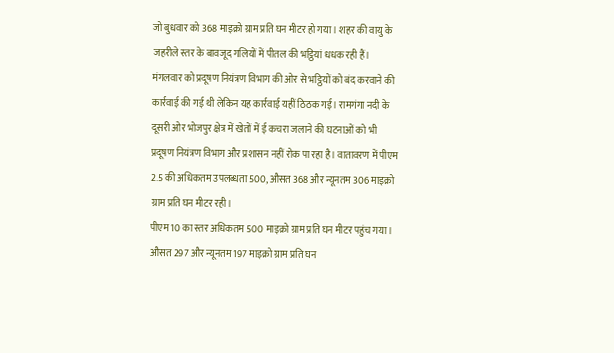जो बुधवार को 368 माइक्रो ग्राम प्रति घन मीटर हो गया। शहर की वायु के जहरीले स्तर के बावजूद गलियों में पीतल की भट्ठियां धधक रही हैं।
मंगलवार को प्रदूषण नियंत्रण विभाग की ओर से भट्ठियों को बंद करवाने की कार्रवाई की गई थी लेकिन यह कार्रवाई यहीं ठिठक गई। रामगंगा नदी के दूसरी ओर भोजपुर क्षेत्र में खेतों में ई कचरा जलाने की घटनाओं को भी प्रदूषण नियंत्रण विभाग और प्रशासन नहीं रोक पा रहा है। वातावरण में पीएम 2.5 की अधिकतम उपलब्धता 500, औसत 368 और न्यूनतम 306 माइक्रो ग्राम प्रति घन मीटर रही।
पीएम 10 का स्तर अधिकतम 500 माइक्रो ग्राम प्रति घन मीटर पहुंच गया। औसत 297 और न्यूनतम 197 माइक्रो ग्राम प्रति घन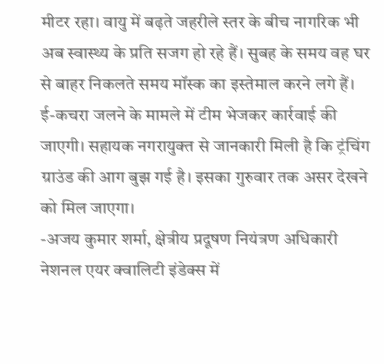मीटर रहा। वायु में बढ़ते जहरीले स्तर के बीच नागरिक भी अब स्वास्थ्य के प्रति सजग हो रहे हैं। सुबह के समय वह घर से बाहर निकलते समय मॉस्क का इस्तेमाल करने लगे हैं।
ई-कचरा जलने के मामले में टीम भेजकर कार्रवाई की जाएगी। सहायक नगरायुक्त से जानकारी मिली है कि ट्रंचिंग ग्राउंड की आग बुझ गई है। इसका गुरुवार तक असर देखने को मिल जाएगा।
-अजय कुमार शर्मा, क्षेत्रीय प्रदूषण नियंत्रण अधिकारी
नेशनल एयर क्वालिटी इंडेक्स में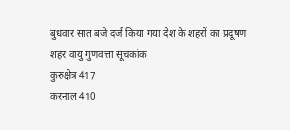बुधवार सात बजे दर्ज किया गया देश के शहरों का प्रदूषण
शहर वायु गुणवत्ता सूचकांक
कुरुक्षेत्र 417
करनाल 410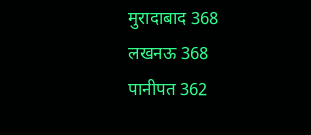मुरादाबाद 368
लखनऊ 368
पानीपत 362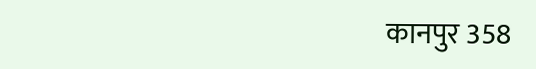कानपुर 358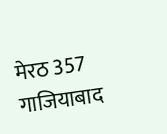मेरठ 357
गाजियाबाद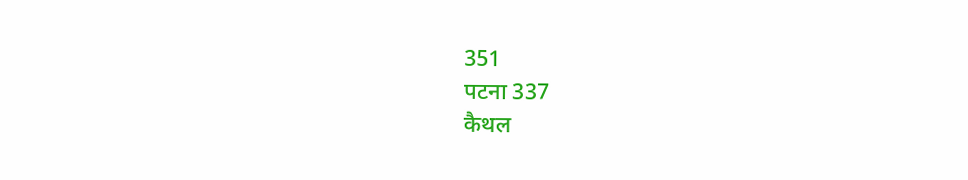351
पटना 337
कैथल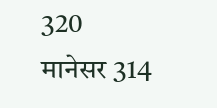320
मानेसर 314